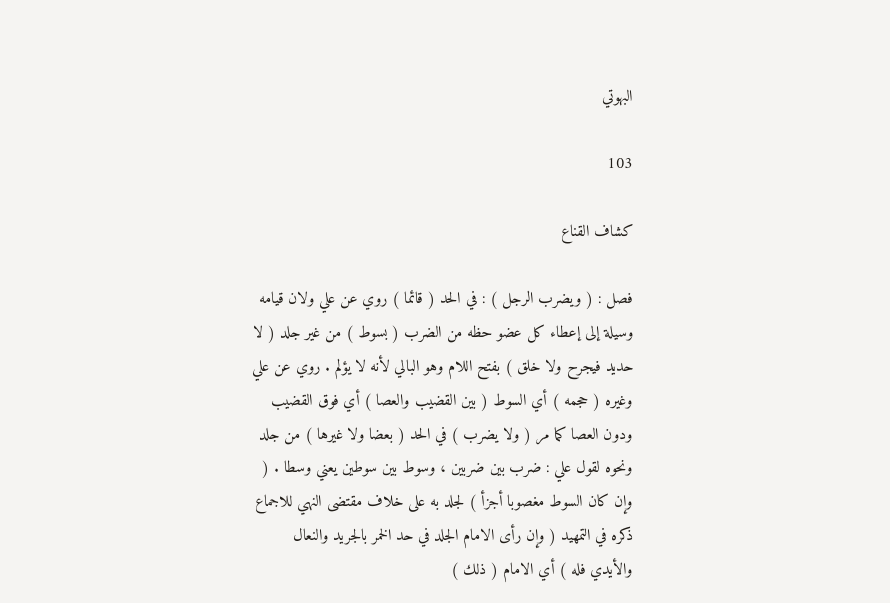البهوتي

103

كشاف القناع

فصل : ( ويضرب الرجل ) : في الحد ( قائما ) روي عن علي ولان قيامه وسيلة إلى إعطاء كل عضو حظه من الضرب ( بسوط ) من غير جلد ( لا حديد فيجرح ولا خلق ) بفتح اللام وهو البالي لأنه لا يؤلم . روي عن علي وغيره ( حجمه ) أي السوط ( بين القضيب والعصا ) أي فوق القضيب ودون العصا كما مر ( ولا يضرب ) في الحد ( بعضا ولا غيرها ) من جلد ونحوه لقول علي : ضرب بين ضربين ، وسوط بين سوطين يعني وسطا . ( وإن كان السوط مغصوبا أجزأ ) لجلد به على خلاف مقتضى النهي للاجماع ذكره في التمهيد ( وإن رأى الامام الجلد في حد الخمر بالجريد والنعال والأيدي فله ) أي الامام ( ذلك )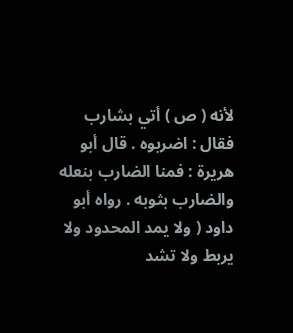لأنه ( ص ) أتي بشارب فقال : اضربوه . قال أبو هريرة : فمنا الضارب بنعله والضارب بثوبه . رواه أبو داود ( ولا يمد المحدود ولا يربط ولا تشد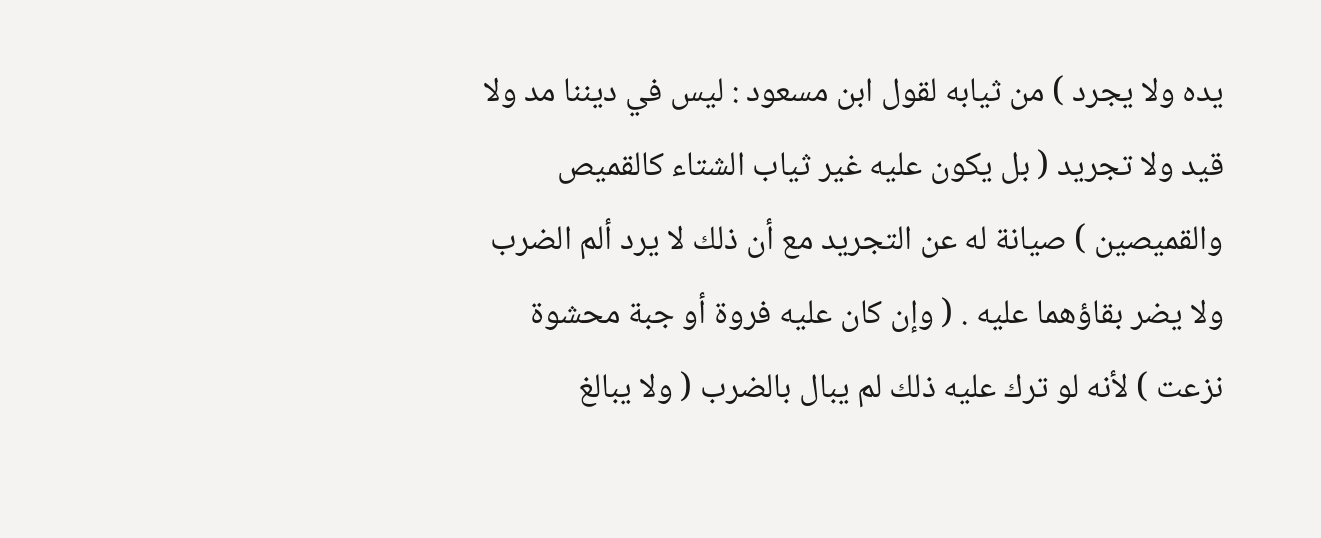يده ولا يجرد ) من ثيابه لقول ابن مسعود : ليس في ديننا مد ولا قيد ولا تجريد ( بل يكون عليه غير ثياب الشتاء كالقميص والقميصين ) صيانة له عن التجريد مع أن ذلك لا يرد ألم الضرب ولا يضر بقاؤهما عليه . ( وإن كان عليه فروة أو جبة محشوة نزعت ) لأنه لو ترك عليه ذلك لم يبال بالضرب ( ولا يبالغ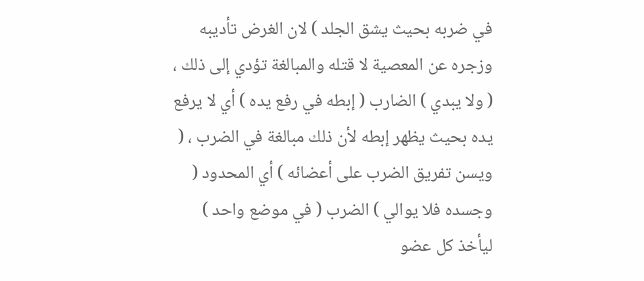في ضربه بحيث يشق الجلد ) لان الغرض تأديبه وزجره عن المعصية لا قتله والمبالغة تؤدي إلى ذلك ، ( ولا يبدي ) الضارب ( إبطه في رفع يده ) أي لا يرفع يده بحيث يظهر إبطه لأن ذلك مبالغة في الضرب ، ( ويسن تفريق الضرب على أعضائه ) أي المحدود ( وجسده فلا يوالي ) الضرب ( في موضع واحد ) ليأخذ كل عضو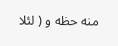منه حظه و ( لئلا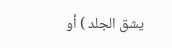يشق الجلد ) أو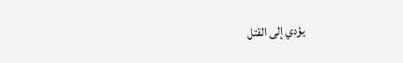يؤدي إلى القتل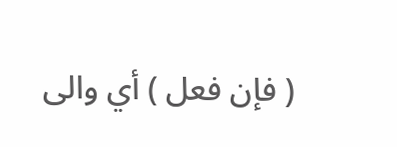( فإن فعل ) أي والى